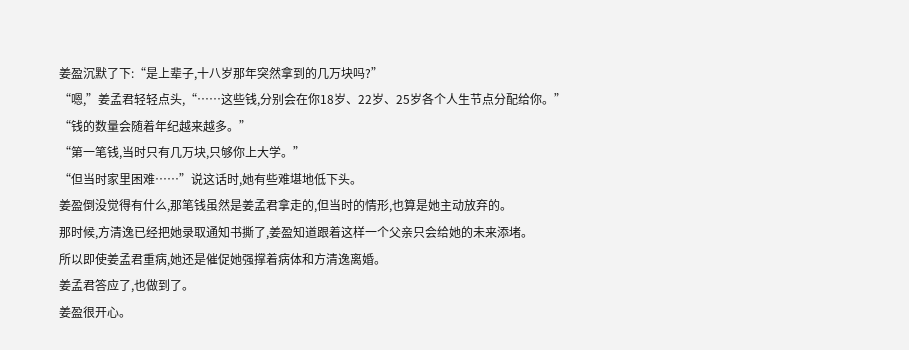姜盈沉默了下:“是上辈子,十八岁那年突然拿到的几万块吗?”
“嗯,”姜孟君轻轻点头,“……这些钱,分别会在你18岁、22岁、25岁各个人生节点分配给你。”
“钱的数量会随着年纪越来越多。”
“第一笔钱,当时只有几万块,只够你上大学。”
“但当时家里困难……”说这话时,她有些难堪地低下头。
姜盈倒没觉得有什么,那笔钱虽然是姜孟君拿走的,但当时的情形,也算是她主动放弃的。
那时候,方清逸已经把她录取通知书撕了,姜盈知道跟着这样一个父亲只会给她的未来添堵。
所以即使姜孟君重病,她还是催促她强撑着病体和方清逸离婚。
姜孟君答应了,也做到了。
姜盈很开心。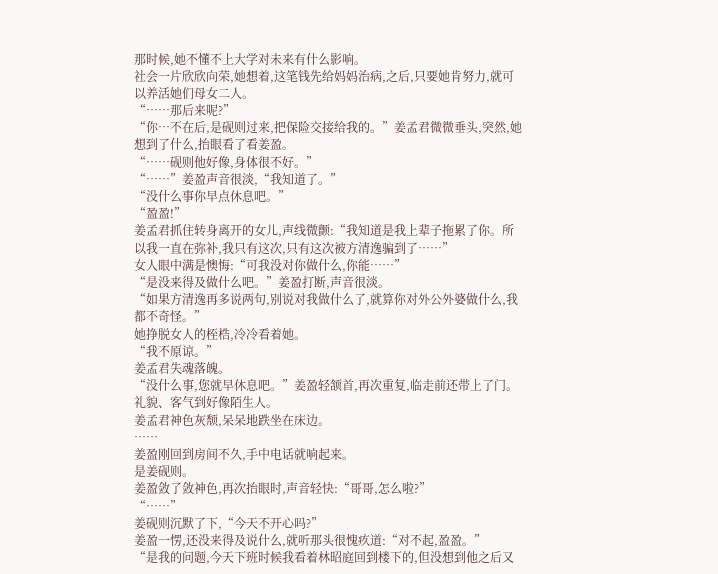那时候,她不懂不上大学对未来有什么影响。
社会一片欣欣向荣,她想着,这笔钱先给妈妈治病,之后,只要她肯努力,就可以养活她们母女二人。
“……那后来呢?”
“你…不在后,是砚则过来,把保险交接给我的。”姜孟君微微垂头,突然,她想到了什么,抬眼看了看姜盈。
“……砚则他好像,身体很不好。”
“……”姜盈声音很淡,“我知道了。”
“没什么事你早点休息吧。”
“盈盈!”
姜孟君抓住转身离开的女儿,声线微颤:“我知道是我上辈子拖累了你。所以我一直在弥补,我只有这次,只有这次被方清逸骗到了……”
女人眼中满是懊悔:“可我没对你做什么,你能……”
“是没来得及做什么吧。”姜盈打断,声音很淡。
“如果方清逸再多说两句,别说对我做什么了,就算你对外公外婆做什么,我都不奇怪。”
她挣脱女人的桎梏,冷冷看着她。
“我不原谅。”
姜孟君失魂落魄。
“没什么事,您就早休息吧。”姜盈轻颔首,再次重复,临走前还带上了门。
礼貌、客气到好像陌生人。
姜孟君神色灰颓,呆呆地跌坐在床边。
……
姜盈刚回到房间不久,手中电话就响起来。
是姜砚则。
姜盈敛了敛神色,再次抬眼时,声音轻快:“哥哥,怎么啦?”
“……”
姜砚则沉默了下,“今天不开心吗?”
姜盈一愣,还没来得及说什么,就听那头很愧疚道:“对不起,盈盈。”
“是我的问题,今天下班时候我看着林昭庭回到楼下的,但没想到他之后又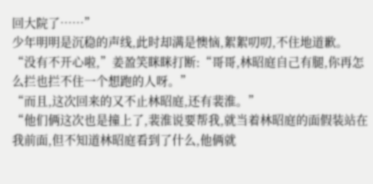回大院了……”
少年明明是沉稳的声线,此时却满是懊恼,絮絮叨叨,不住地道歉。
“没有不开心啦,”姜盈笑眯眯打断:“哥哥,林昭庭自己有腿,你再怎么拦也拦不住一个想跑的人呀。”
“而且,这次回来的又不止林昭庭,还有裴淮。”
“他们俩这次也是撞上了,裴淮说要帮我,就当着林昭庭的面假装站在我前面,但不知道林昭庭看到了什么,他俩就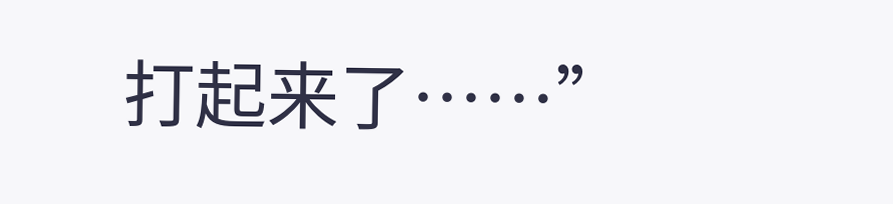打起来了……”